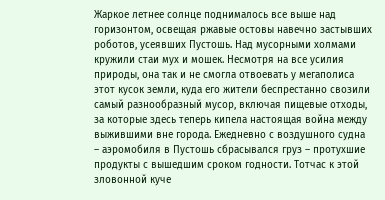Жаркое летнее солнце поднималось все выше над горизонтом, освещая ржавые остовы навечно застывших роботов, усеявших Пустошь. Над мусорными холмами кружили стаи мух и мошек. Несмотря на все усилия природы, она так и не смогла отвоевать у мегаполиса этот кусок земли, куда его жители беспрестанно свозили самый разнообразный мусор, включая пищевые отходы, за которые здесь теперь кипела настоящая война между выжившими вне города. Ежедневно с воздушного судна – аэромобиля в Пустошь сбрасывался груз – протухшие продукты с вышедшим сроком годности. Тотчас к этой зловонной куче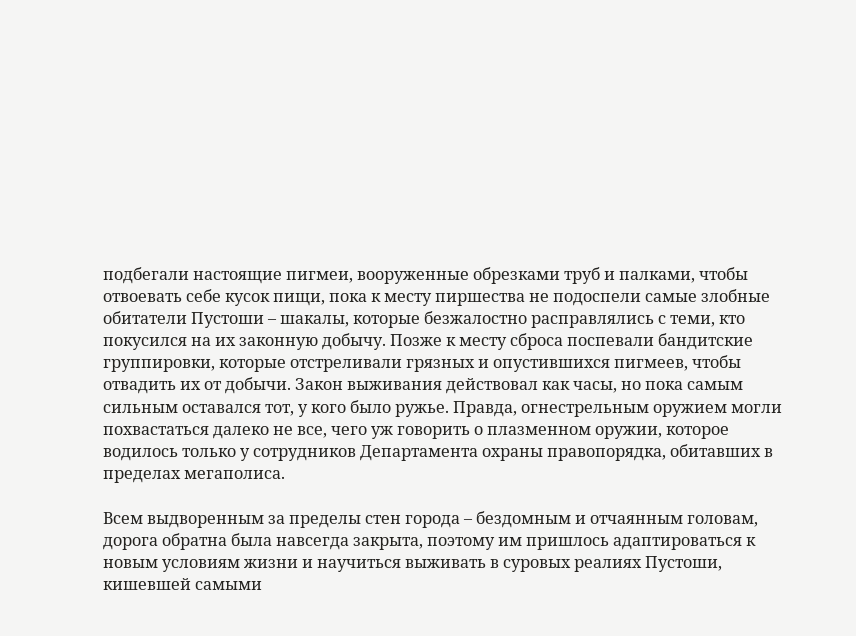подбегали настоящие пигмеи, вооруженные обрезками труб и палками, чтобы отвоевать себе кусок пищи, пока к месту пиршества не подоспели самые злобные обитатели Пустоши – шакалы, которые безжалостно расправлялись с теми, кто покусился на их законную добычу. Позже к месту сброса поспевали бандитские группировки, которые отстреливали грязных и опустившихся пигмеев, чтобы отвадить их от добычи. Закон выживания действовал как часы, но пока самым сильным оставался тот, у кого было ружье. Правда, огнестрельным оружием могли похвастаться далеко не все, чего уж говорить о плазменном оружии, которое водилось только у сотрудников Департамента охраны правопорядка, обитавших в пределах мегаполиса.

Всем выдворенным за пределы стен города – бездомным и отчаянным головам, дорога обратна была навсегда закрыта, поэтому им пришлось адаптироваться к новым условиям жизни и научиться выживать в суровых реалиях Пустоши, кишевшей самыми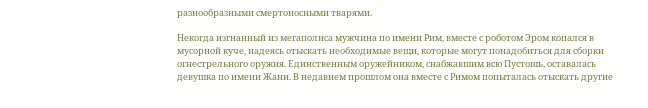разнообразными смертоносными тварями.

Некогда изгнанный из мегаполиса мужчина по имени Рим, вместе с роботом Эром копался в мусорной куче, надеясь отыскать необходимые вещи, которые могут понадобиться для сборки огнестрельного оружия. Единственным оружейником, снабжавшим всю Пустошь, оставалась девушка по имени Жани. В недавнем прошлом она вместе с Римом попыталась отыскать другие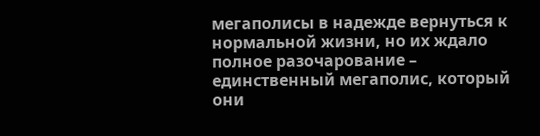мегаполисы в надежде вернуться к нормальной жизни, но их ждало полное разочарование – единственный мегаполис, который они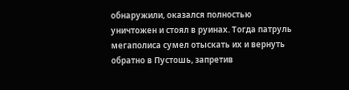обнаружили, оказался полностью уничтожен и стоял в руинах. Тогда патруль мегаполиса сумел отыскать их и вернуть обратно в Пустошь, запретив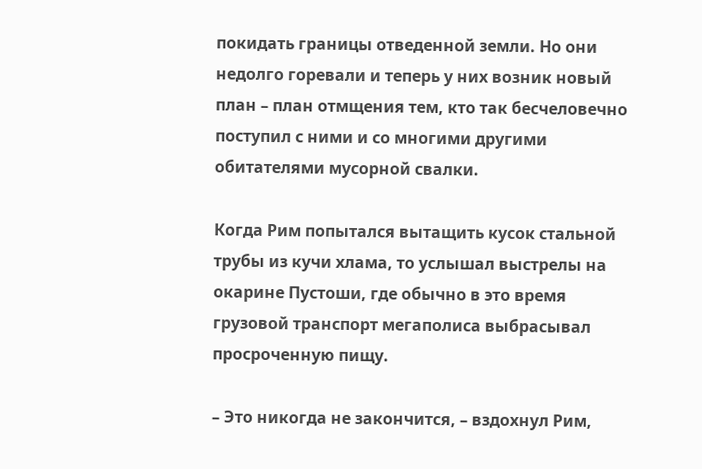покидать границы отведенной земли. Но они недолго горевали и теперь у них возник новый план – план отмщения тем, кто так бесчеловечно поступил с ними и со многими другими обитателями мусорной свалки.

Когда Рим попытался вытащить кусок стальной трубы из кучи хлама, то услышал выстрелы на окарине Пустоши, где обычно в это время грузовой транспорт мегаполиса выбрасывал просроченную пищу.

– Это никогда не закончится, – вздохнул Рим,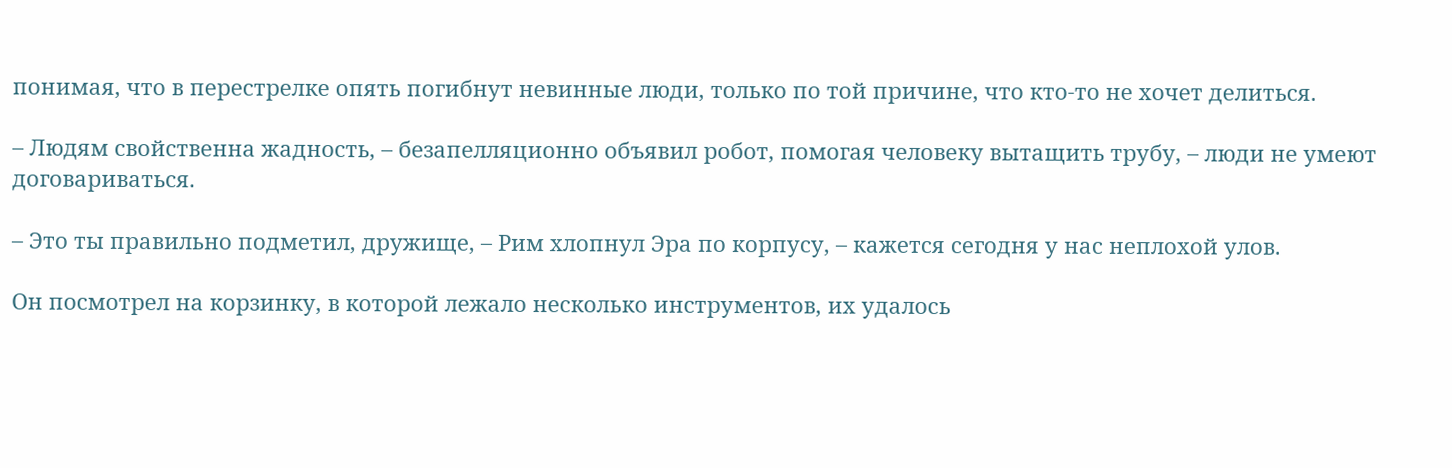понимая, что в перестрелке опять погибнут невинные люди, только по той причине, что кто-то не хочет делиться.

– Людям свойственна жадность, – безапелляционно объявил робот, помогая человеку вытащить трубу, – люди не умеют договариваться.

– Это ты правильно подметил, дружище, – Рим хлопнул Эра по корпусу, – кажется сегодня у нас неплохой улов.

Он посмотрел на корзинку, в которой лежало несколько инструментов, их удалось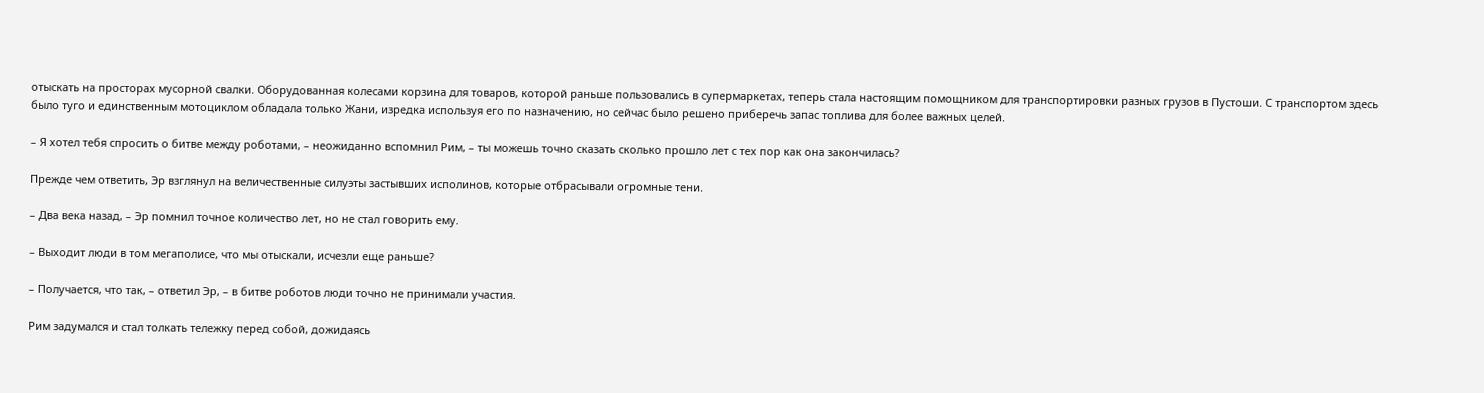отыскать на просторах мусорной свалки. Оборудованная колесами корзина для товаров, которой раньше пользовались в супермаркетах, теперь стала настоящим помощником для транспортировки разных грузов в Пустоши. С транспортом здесь было туго и единственным мотоциклом обладала только Жани, изредка используя его по назначению, но сейчас было решено приберечь запас топлива для более важных целей.

– Я хотел тебя спросить о битве между роботами, – неожиданно вспомнил Рим, – ты можешь точно сказать сколько прошло лет с тех пор как она закончилась?

Прежде чем ответить, Эр взглянул на величественные силуэты застывших исполинов, которые отбрасывали огромные тени.

– Два века назад, – Эр помнил точное количество лет, но не стал говорить ему.

– Выходит люди в том мегаполисе, что мы отыскали, исчезли еще раньше?

– Получается, что так, – ответил Эр, – в битве роботов люди точно не принимали участия.

Рим задумался и стал толкать тележку перед собой, дожидаясь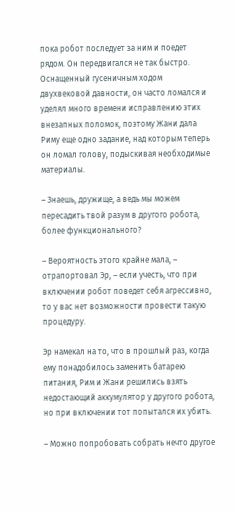пока робот последует за ним и поедет рядом. Он передвигался не так быстро. Оснащенный гусеничным ходом двухвековой давности, он часто ломался и уделял много времени исправлению этих внезапных поломок, поэтому Жани дала Риму еще одно задание, над которым теперь он ломал голову, подыскивая необходимые материалы.

– Знаешь, дружище, а ведь мы можем пересадить твой разум в другого робота, более функционального?

– Вероятность этого крайне мала, – отрапортовал Эр, – если учесть, что при включении робот поведет себя агрессивно, то у вас нет возможности провести такую процедуру.

Эр намекал на то, что в прошлый раз, когда ему понадобилось заменить батарею питания, Рим и Жани решились взять недостающий аккумулятор у другого робота, но при включении тот попытался их убить.

– Можно попробовать собрать нечто другое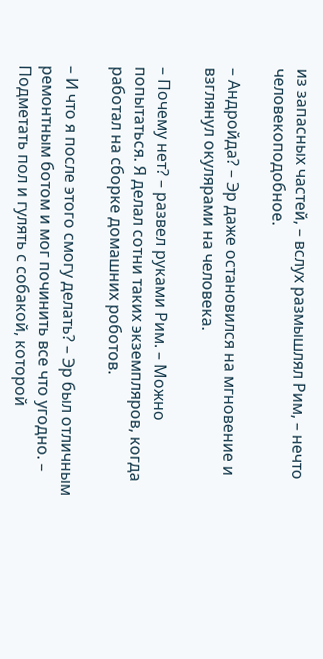из запасных частей, – вслух размышлял Рим, – нечто человекоподобное.

– Андройда? – Эр даже остановился на мгновение и взглянул окулярами на человека.

– Почему нет? – развел руками Рим. – Можно попытаться. Я делал сотни таких экземпляров, когда работал на сборке домашних роботов.

– И что я после этого смогу делать? – Эр был отличным ремонтным ботом и мог починить все что угодно. – Подметать пол и гулять с собакой, которой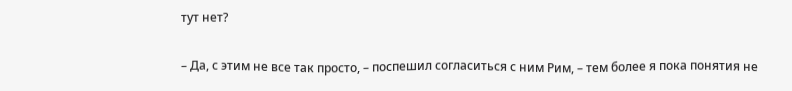тут нет?

– Да, с этим не все так просто, – поспешил согласиться с ним Рим, – тем более я пока понятия не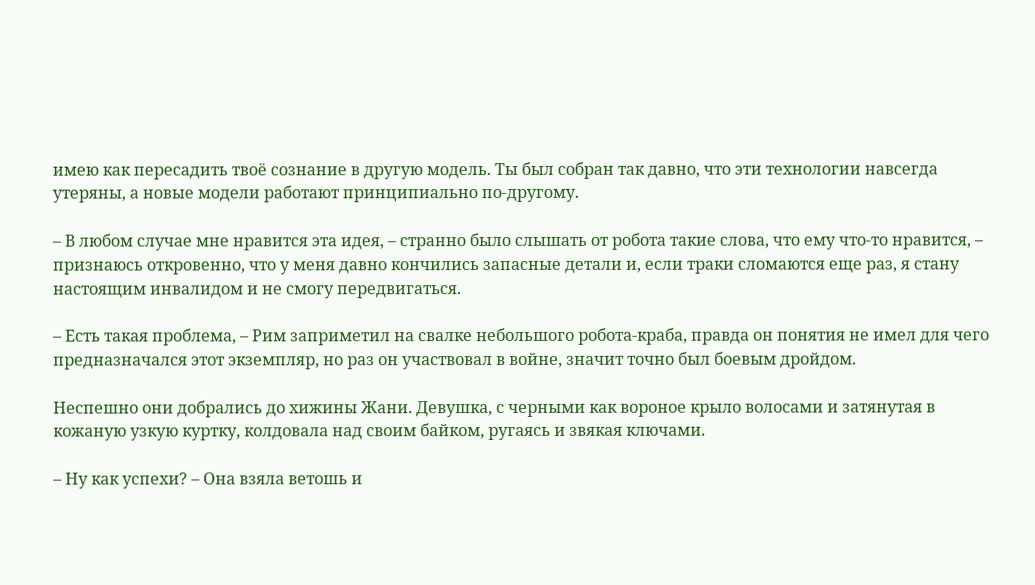имею как пересадить твоё сознание в другую модель. Ты был собран так давно, что эти технологии навсегда утеряны, а новые модели работают принципиально по-другому.

– В любом случае мне нравится эта идея, – странно было слышать от робота такие слова, что ему что-то нравится, – признаюсь откровенно, что у меня давно кончились запасные детали и, если траки сломаются еще раз, я стану настоящим инвалидом и не смогу передвигаться.

– Есть такая проблема, – Рим заприметил на свалке небольшого робота-краба, правда он понятия не имел для чего предназначался этот экземпляр, но раз он участвовал в войне, значит точно был боевым дройдом.

Неспешно они добрались до хижины Жани. Девушка, с черными как вороное крыло волосами и затянутая в кожаную узкую куртку, колдовала над своим байком, ругаясь и звякая ключами.

– Ну как успехи? – Она взяла ветошь и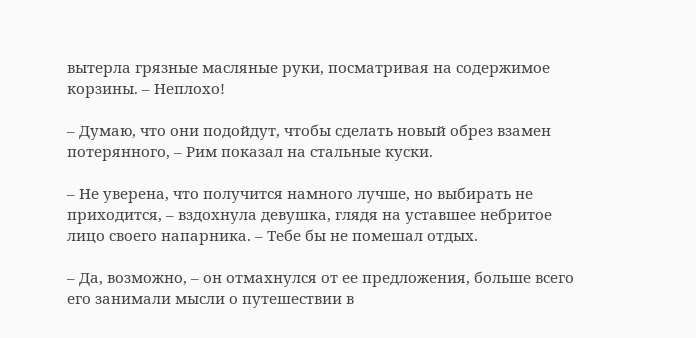вытерла грязные масляные руки, посматривая на содержимое корзины. – Неплохо!

– Думаю, что они подойдут, чтобы сделать новый обрез взамен потерянного, – Рим показал на стальные куски.

– Не уверена, что получится намного лучше, но выбирать не приходится, – вздохнула девушка, глядя на уставшее небритое лицо своего напарника. – Тебе бы не помешал отдых.

– Да, возможно, – он отмахнулся от ее предложения, больше всего его занимали мысли о путешествии в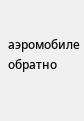аэромобиле обратно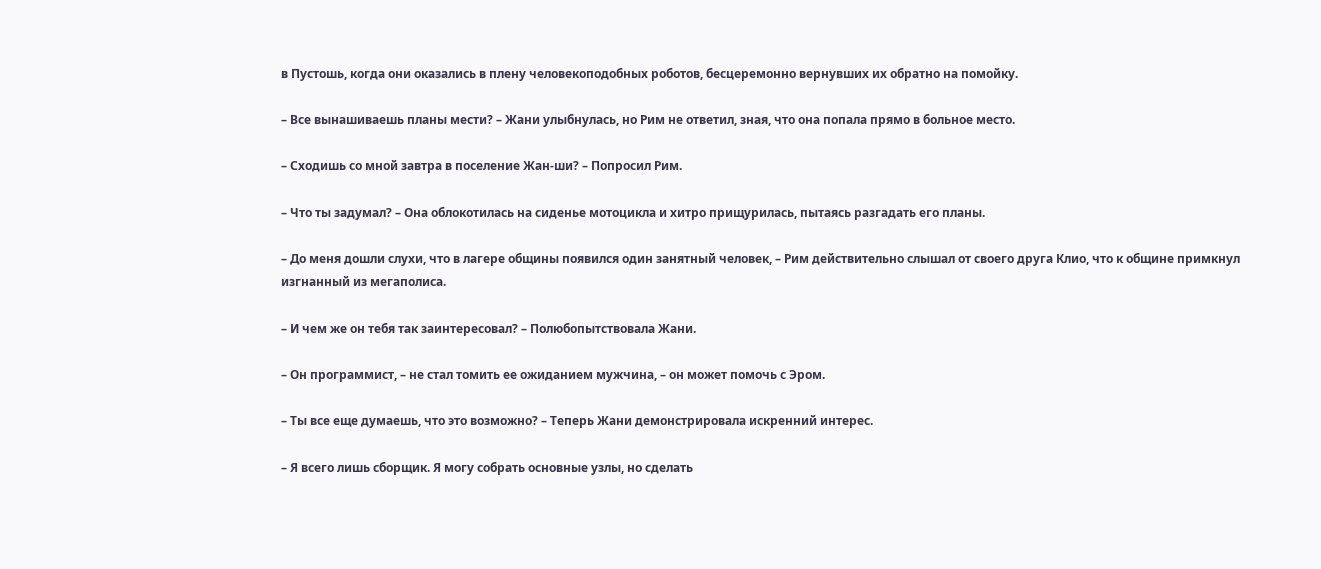в Пустошь, когда они оказались в плену человекоподобных роботов, бесцеремонно вернувших их обратно на помойку.

– Все вынашиваешь планы мести? – Жани улыбнулась, но Рим не ответил, зная, что она попала прямо в больное место.

– Сходишь со мной завтра в поселение Жан-ши? – Попросил Рим.

– Что ты задумал? – Она облокотилась на сиденье мотоцикла и хитро прищурилась, пытаясь разгадать его планы.

– До меня дошли слухи, что в лагере общины появился один занятный человек, – Рим действительно слышал от своего друга Клио, что к общине примкнул изгнанный из мегаполиса.

– И чем же он тебя так заинтересовал? – Полюбопытствовала Жани.

– Он программист, – не стал томить ее ожиданием мужчина, – он может помочь с Эром.

– Ты все еще думаешь, что это возможно? – Теперь Жани демонстрировала искренний интерес.

– Я всего лишь сборщик. Я могу собрать основные узлы, но сделать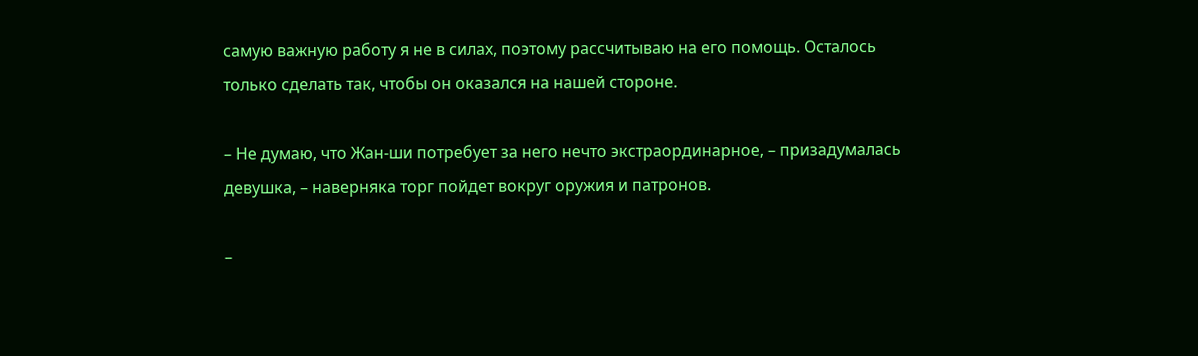самую важную работу я не в силах, поэтому рассчитываю на его помощь. Осталось только сделать так, чтобы он оказался на нашей стороне.

– Не думаю, что Жан-ши потребует за него нечто экстраординарное, – призадумалась девушка, – наверняка торг пойдет вокруг оружия и патронов.

–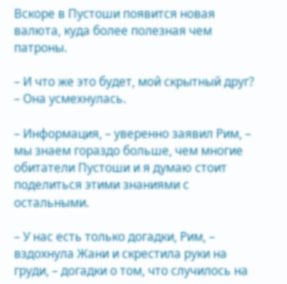Вскоре в Пустоши появится новая валюта, куда более полезная чем патроны.

– И что же это будет, мой скрытный друг? – Она усмехнулась.

– Информация, – уверенно заявил Рим, – мы знаем гораздо больше, чем многие обитатели Пустоши и я думаю стоит поделиться этими знаниями с остальными.

– У нас есть только догадки, Рим, – вздохнула Жани и скрестила руки на груди, – догадки о том, что случилось на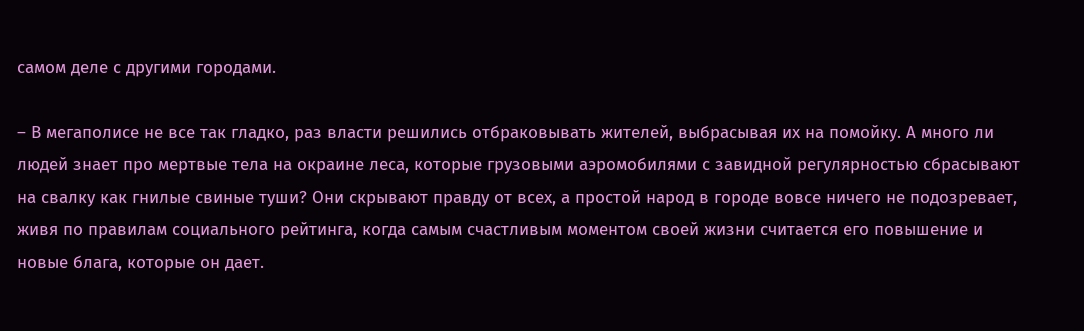самом деле с другими городами.

– В мегаполисе не все так гладко, раз власти решились отбраковывать жителей, выбрасывая их на помойку. А много ли людей знает про мертвые тела на окраине леса, которые грузовыми аэромобилями с завидной регулярностью сбрасывают на свалку как гнилые свиные туши? Они скрывают правду от всех, а простой народ в городе вовсе ничего не подозревает, живя по правилам социального рейтинга, когда самым счастливым моментом своей жизни считается его повышение и новые блага, которые он дает.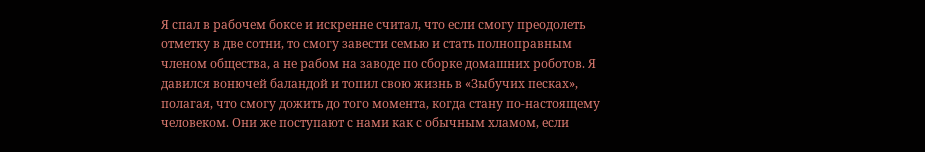Я спал в рабочем боксе и искренне считал, что если смогу преодолеть отметку в две сотни, то смогу завести семью и стать полноправным членом общества, а не рабом на заводе по сборке домашних роботов. Я давился вонючей баландой и топил свою жизнь в «Зыбучих песках», полагая, что смогу дожить до того момента, когда стану по-настоящему человеком. Они же поступают с нами как с обычным хламом, если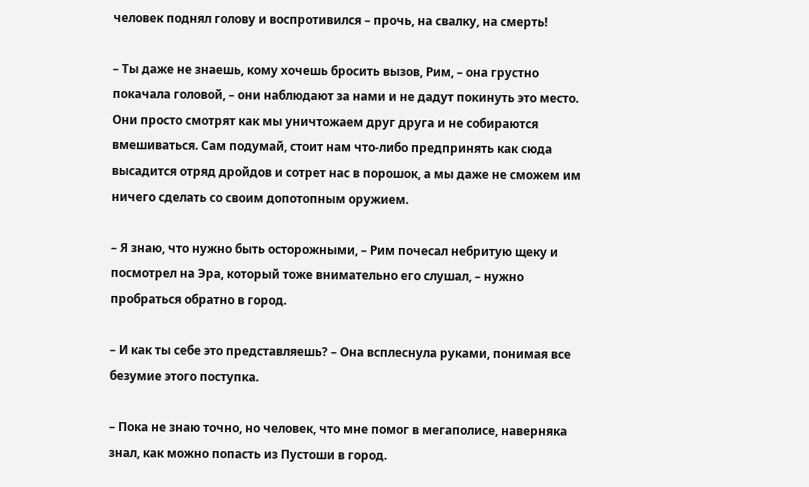человек поднял голову и воспротивился – прочь, на свалку, на смерть!

– Ты даже не знаешь, кому хочешь бросить вызов, Рим, – она грустно покачала головой, – они наблюдают за нами и не дадут покинуть это место. Они просто смотрят как мы уничтожаем друг друга и не собираются вмешиваться. Сам подумай, стоит нам что-либо предпринять как сюда высадится отряд дройдов и сотрет нас в порошок, а мы даже не сможем им ничего сделать со своим допотопным оружием.

– Я знаю, что нужно быть осторожными, – Рим почесал небритую щеку и посмотрел на Эра, который тоже внимательно его слушал, – нужно пробраться обратно в город.

– И как ты себе это представляешь? – Она всплеснула руками, понимая все безумие этого поступка.

– Пока не знаю точно, но человек, что мне помог в мегаполисе, наверняка знал, как можно попасть из Пустоши в город.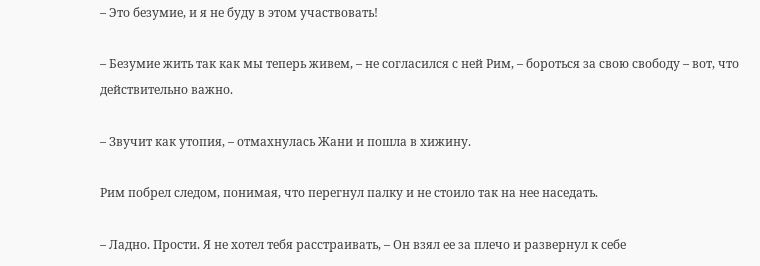– Это безумие, и я не буду в этом участвовать!

– Безумие жить так как мы теперь живем, – не согласился с ней Рим, – бороться за свою свободу – вот, что действительно важно.

– Звучит как утопия, – отмахнулась Жани и пошла в хижину.

Рим побрел следом, понимая, что перегнул палку и не стоило так на нее наседать.

– Ладно. Прости. Я не хотел тебя расстраивать, – Он взял ее за плечо и развернул к себе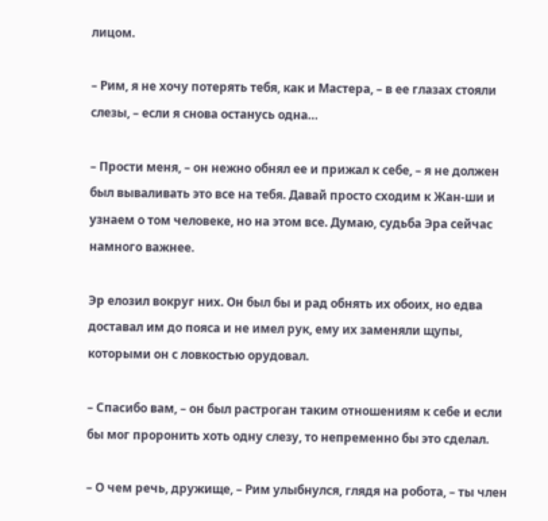лицом.

– Рим, я не хочу потерять тебя, как и Мастера, – в ее глазах стояли слезы, – если я снова останусь одна…

– Прости меня, – он нежно обнял ее и прижал к себе, – я не должен был вываливать это все на тебя. Давай просто сходим к Жан-ши и узнаем о том человеке, но на этом все. Думаю, судьба Эра сейчас намного важнее.

Эр елозил вокруг них. Он был бы и рад обнять их обоих, но едва доставал им до пояса и не имел рук, ему их заменяли щупы, которыми он с ловкостью орудовал.

– Спасибо вам, – он был растроган таким отношениям к себе и если бы мог проронить хоть одну слезу, то непременно бы это сделал.

– О чем речь, дружище, – Рим улыбнулся, глядя на робота, – ты член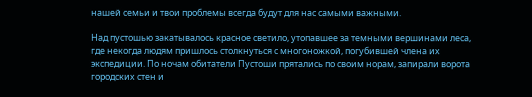нашей семьи и твои проблемы всегда будут для нас самыми важными.

Над пустошью закатывалось красное светило, утопавшее за темными вершинами леса, где некогда людям пришлось столкнуться с многоножкой, погубившей члена их экспедиции. По ночам обитатели Пустоши прятались по своим норам, запирали ворота городских стен и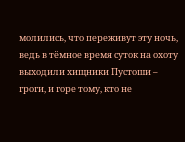молились, что переживут эту ночь, ведь в тёмное время суток на охоту выходили хищники Пустоши – гроги, и горе тому, кто не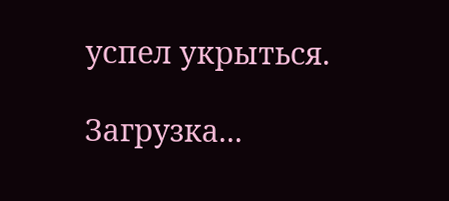успел укрыться.

Загрузка...